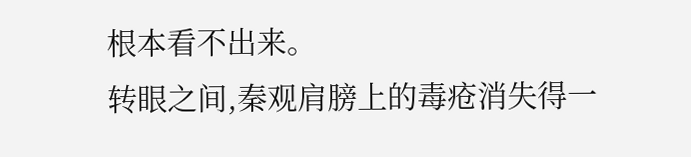根本看不出来。
转眼之间,秦观肩膀上的毒疮消失得一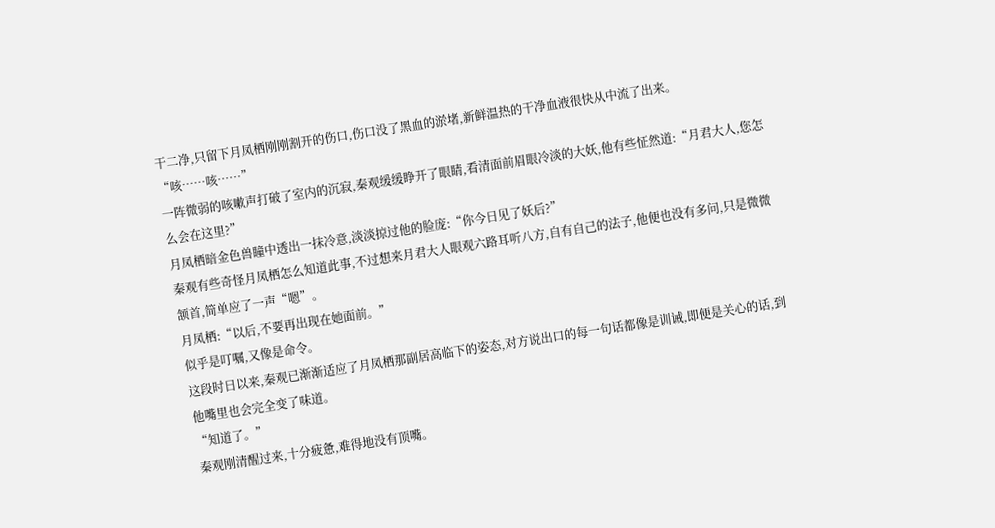干二净,只留下月凤栖刚刚割开的伤口,伤口没了黑血的淤堵,新鲜温热的干净血液很快从中流了出来。
“咳……咳……”
一阵微弱的咳嗽声打破了室内的沉寂,秦观缓缓睁开了眼睛,看清面前眉眼冷淡的大妖,他有些怔然道:“月君大人,您怎么会在这里?”
月凤栖暗金色兽瞳中透出一抹冷意,淡淡掠过他的脸庞:“你今日见了妖后?”
秦观有些奇怪月凤栖怎么知道此事,不过想来月君大人眼观六路耳听八方,自有自己的法子,他便也没有多问,只是微微颔首,简单应了一声“嗯”。
月凤栖:“以后,不要再出现在她面前。”
似乎是叮嘱,又像是命令。
这段时日以来,秦观已渐渐适应了月凤栖那副居高临下的姿态,对方说出口的每一句话都像是训诫,即便是关心的话,到他嘴里也会完全变了味道。
“知道了。”
秦观刚清醒过来,十分疲惫,难得地没有顶嘴。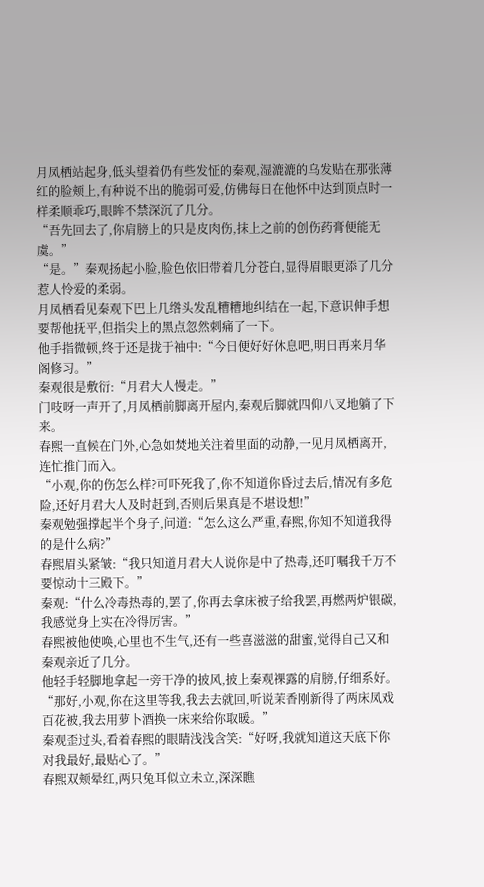月凤栖站起身,低头望着仍有些发怔的秦观,湿漉漉的乌发贴在那张薄红的脸颊上,有种说不出的脆弱可爱,仿佛每日在他怀中达到顶点时一样柔顺乖巧,眼眸不禁深沉了几分。
“吾先回去了,你肩膀上的只是皮肉伤,抹上之前的创伤药膏便能无虞。”
“是。”秦观扬起小脸,脸色依旧带着几分苍白,显得眉眼更添了几分惹人怜爱的柔弱。
月凤栖看见秦观下巴上几绺头发乱糟糟地纠结在一起,下意识伸手想要帮他抚平,但指尖上的黑点忽然刺痛了一下。
他手指微顿,终于还是拢于袖中:“今日便好好休息吧,明日再来月华阁修习。”
秦观很是敷衍:“月君大人慢走。”
门吱呀一声开了,月凤栖前脚离开屋内,秦观后脚就四仰八叉地躺了下来。
春熙一直候在门外,心急如焚地关注着里面的动静,一见月凤栖离开,连忙推门而入。
“小观,你的伤怎么样?可吓死我了,你不知道你昏过去后,情况有多危险,还好月君大人及时赶到,否则后果真是不堪设想!”
秦观勉强撑起半个身子,问道:“怎么这么严重,春熙,你知不知道我得的是什么病?”
春熙眉头紧皱:“我只知道月君大人说你是中了热毒,还叮嘱我千万不要惊动十三殿下。”
秦观:“什么冷毒热毒的,罢了,你再去拿床被子给我罢,再燃两炉银碳,我感觉身上实在冷得厉害。”
春熙被他使唤,心里也不生气,还有一些喜滋滋的甜蜜,觉得自己又和秦观亲近了几分。
他轻手轻脚地拿起一旁干净的披风,披上秦观祼露的肩膀,仔细系好。
“那好,小观,你在这里等我,我去去就回,听说茉香刚新得了两床凤戏百花被,我去用萝卜酒换一床来给你取暖。”
秦观歪过头,看着春熙的眼睛浅浅含笑:“好呀,我就知道这天底下你对我最好,最贴心了。”
春熙双颊晕红,两只兔耳似立未立,深深瞧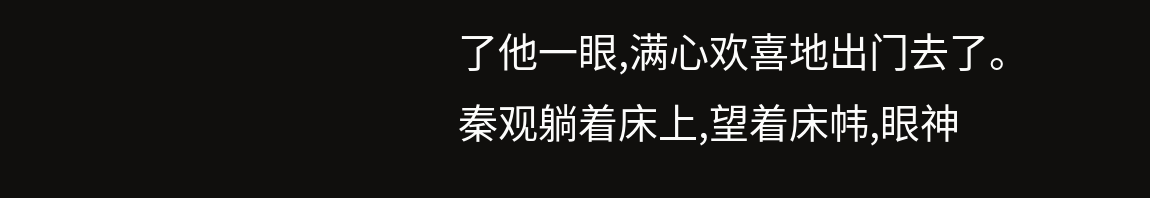了他一眼,满心欢喜地出门去了。
秦观躺着床上,望着床帏,眼神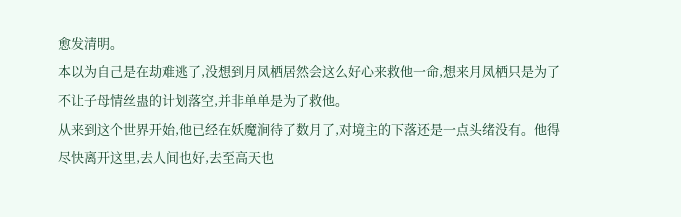愈发清明。
本以为自己是在劫难逃了,没想到月凤栖居然会这么好心来救他一命,想来月凤栖只是为了不让子母情丝蛊的计划落空,并非单单是为了救他。
从来到这个世界开始,他已经在妖魔涧待了数月了,对境主的下落还是一点头绪没有。他得尽快离开这里,去人间也好,去至高天也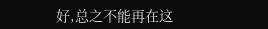好,总之不能再在这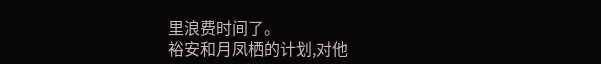里浪费时间了。
裕安和月凤栖的计划,对他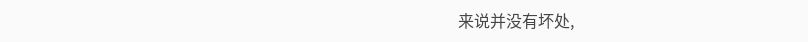来说并没有坏处,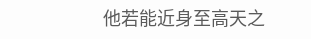他若能近身至高天之